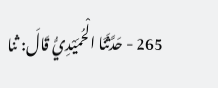265 - حَدَّثَنَا الْحُمَيْدِيُّ قَالَ: ثنا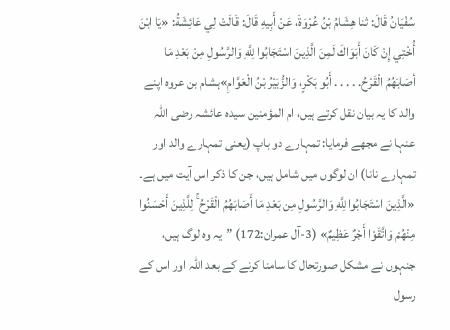سُفْيَانُ قَالَ: ثنا هِشَامُ بْنُ عُرْوَةَ، عَنْ أَبِيهِ قَالَ: قَالَتْ لِي عَائِشَةُ: «يَا ابْنَ أُخْتِي إِنْ كَانَ أَبَوَاكَ لَمِنَ الَّذِينَ اسْتَجَابُوا لِلَّهِ وَالرَّسُولِ مِنْ بَعْدِ مَا أصَابَهُمُ الْقَرْحُ. . . . . أَبُو بَكْرٍ، وَالزُّبَيْرُ بْنُ الْعَوَّامِ»ہشام بن عروہ اپنے والد کا یہ بیان نقل کرتے ہیں، ام المؤمنین سیدہ عائشہ رضی اللہ عنہا نے مجھے فرمایا: تمہارے دو باپ (یعنی تمہارے والد اور تمہارے نانا) ان لوگوں میں شامل ہیں، جن کا ذکر اس آیت میں ہے۔ «الَّذِينَ اسْتَجَابُوا لِلَّهِ وَالرَّسُولِ مِن بَعْدِ مَا أَصَابَهُمُ الْقَرْحُ ۚ لِلَّذِينَ أَحْسَنُوا مِنْهُمْ وَاتَّقَوْا أَجْرٌ عَظِيمٌ» (3-آل عمران:172) ”یہ وہ لوگ ہیں، جنہوں نے مشکل صورتحال کا سامنا کرنے کے بعد اللہ اور اس کے رسول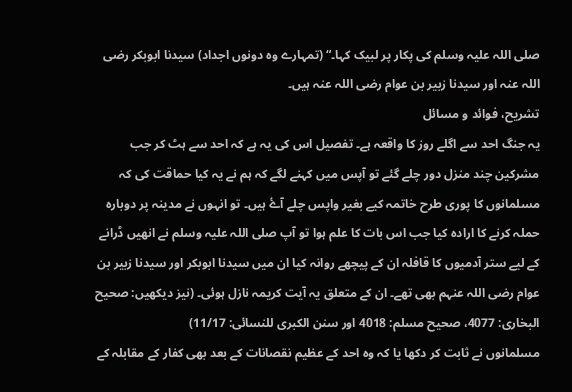صلی اللہ علیہ وسلم کی پکار پر لبیک کہا۔“ (تمہارے وہ دونوں اجداد) سیدنا ابوبکر رضی اللہ عنہ اور سیدنا زبیر بن عوام رضی اللہ عنہ ہیں۔
تشریح، فوائد و مسائل
یہ جنگ احد سے اگلے روز کا واقعہ ہے۔ تفصیل اس کی یہ ہے کہ احد سے ہٹ کر جب مشرکین چند منزل دور چلے گئے تو آپس میں کہنے لگے کہ ہم نے یہ کیا حماقت کی کہ مسلمانوں کا پوری طرح خاتمہ کیے بغیر واپس چلے آۓ ہیں۔ تو انہوں نے مدینہ پر دوبارہ حملہ کرنے کا ارادہ کیا جب اس بات کا علم ہوا تو آپ صلی اللہ علیہ وسلم نے انھیں ڈرانے کے لیے ستر آدمیوں کا قافلہ ان کے پیچھے روانہ کیا ان میں سیدنا ابوبکر اور سیدنا زبیر بن عوام رضی اللہ عنہم بھی تھے۔ ان کے متعلق یہ آیت کریمہ نازل ہوئی۔ (نیز دیکھیں: صحيح البخاری: 4077، صحیح مسلم: 4018 اور سنن الکبری للنسائی: 11/17)
مسلمانوں نے ثابت کر دکھا یا کہ وہ احد کے عظیم نقصانات کے بعد بھی کفار کے مقابلہ کے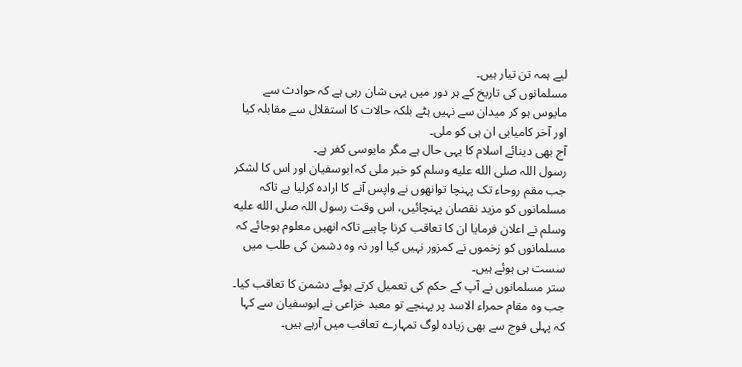لیے ہمہ تن تیار ہیں۔
مسلمانوں کی تاریخ کے ہر دور میں یہی شان رہی ہے کہ حوادث سے مایوس ہو کر میدان سے نہیں ہٹے بلکہ حالات کا استقلال سے مقابلہ کیا اور آخر کامیابی ان ہی کو ملی۔
آج بھی دینائے اسلام کا یہی حال ہے مگر مایوسی کفر ہے۔
رسول اللہ صلى الله عليه وسلم کو خبر ملی کہ ابوسفیان اور اس کا لشکر جب مقم روحاء تک پہنچا توانھوں نے واپس آنے کا ارادہ کرلیا ہے تاکہ مسلمانوں کو مزید نقصان پہنچائیں، اس وقت رسول اللہ صلى الله عليه وسلم نے اعلان فرمایا ان کا تعاقب کرنا چاہیے تاکہ انھیں معلوم ہوجائے کہ مسلمانوں کو زخموں نے کمزور نہیں کیا اور نہ وہ دشمن کی طلب میں سست ہی ہوئے ہیں۔
ستر مسلمانوں نے آپ کے حکم کی تعمیل کرتے ہوئے دشمن کا تعاقب کیا۔
جب وہ مقام حمراء الاسد پر پہنچے تو معبد خزاعی نے ابوسفیان سے کہا کہ پہلی فوج سے بھی زیادہ لوگ تمہارے تعاقب میں آرہے ہیں۔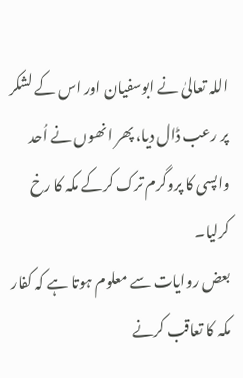اللہ تعالیٰ نے ابوسفیان اور اس کے لشکر پر رعب ڈال دیا، پھر انھوں نے اُحد واپسی کا پروگرم ترک کرکے مکہ کا رخ کرلیا۔
بعض روایات سے معلوم ہوتا ہے کہ کفار مکہ کا تعاقب کرنے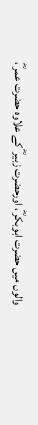والوں میں حضرت ابوبکر ؓ، اورحضرت زبیر ؓ کے علاوہ حضرت عمر ؓ،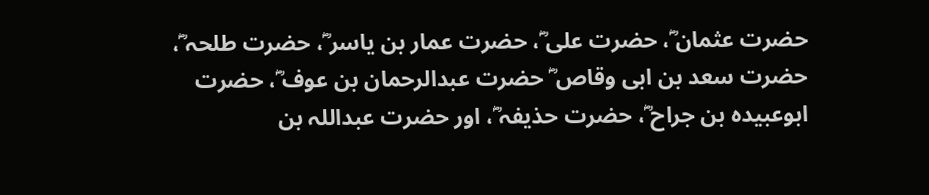حضرت عثمان ؓ، حضرت علی ؓ، حضرت عمار بن یاسر ؓ، حضرت طلحہ ؓ، حضرت سعد بن ابی وقاص ؓ حضرت عبدالرحمان بن عوف ؓ، حضرت ابوعبیدہ بن جراح ؓ، حضرت حذیفہ ؓ، اور حضرت عبداللہ بن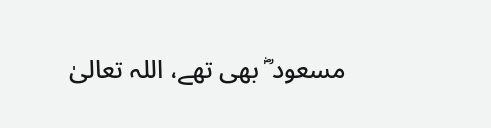مسعود ؓ بھی تھے، اللہ تعالیٰ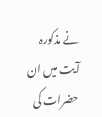نے مذکورہ آیت میں ان حضرات کی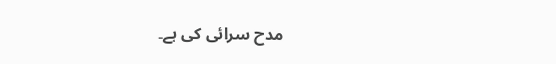مدح سرائی کی ہے۔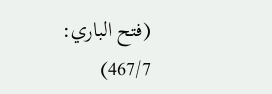(فتح الباري: 467/7)